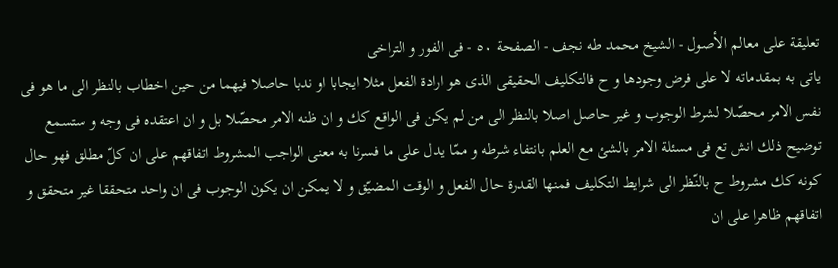تعليقة على معالم الأصول - الشيخ محمد طه نجف - الصفحة ٥٠ - فى الفور و التراخى
ياتى به بمقدماته لا على فرض وجودها و ح فالتكليف الحقيقى الذى هو ارادة الفعل مثلا ايجابا او ندبا حاصلا فيهما من حين اخطاب بالنظر الى ما هو فى نفس الامر محصّلا لشرط الوجوب و غير حاصل اصلا بالنظر الى من لم يكن فى الواقع كك و ان ظنه الامر محصّلا بل و ان اعتقده فى وجه و ستسمع توضيح ذلك انش تع فى مسئلة الامر بالشئ مع العلم بانتفاء شرطه و ممّا يدل على ما فسرنا به معنى الواجب المشروط اتفاقهم على ان كلّ مطلق فهو حال كونه كك مشروط ح بالنّظر الى شرايط التكليف فمنها القدرة حال الفعل و الوقت المضيّق و لا يمكن ان يكون الوجوب فى ان واحد متحققا غير متحقق و اتفاقهم ظاهرا على ان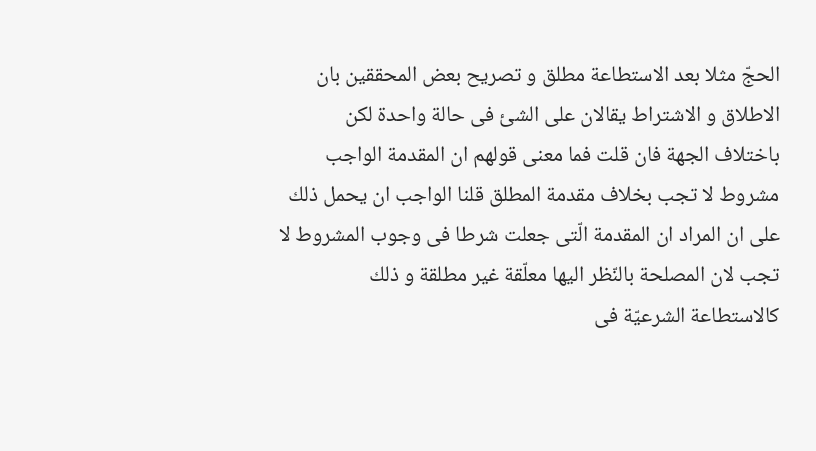الحجّ مثلا بعد الاستطاعة مطلق و تصريح بعض المحققين بان الاطلاق و الاشتراط يقالان على الشئ فى حالة واحدة لكن باختلاف الجهة فان قلت فما معنى قولهم ان المقدمة الواجب مشروط لا تجب بخلاف مقدمة المطلق قلنا الواجب ان يحمل ذلك على ان المراد ان المقدمة الّتى جعلت شرطا فى وجوب المشروط لا تجب لان المصلحة بالنّظر اليها معلّقة غير مطلقة و ذلك كالاستطاعة الشرعيّة فى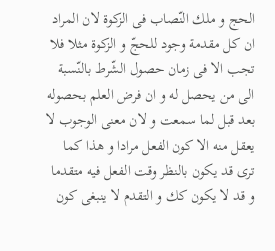الحج و ملك النّصاب فى الزكوة لان المراد ان كل مقدمة وجود للحجّ و الزكوة مثلا فلا تجب الا فى زمان حصول الشّرط بالنّسبة الى من يحصل له و ان فرض العلم بحصوله بعد قبل لما سمعت و لان معنى الوجوب لا يعقل منه الا كون الفعل مرادا و هذا كما ترى قد يكون بالنظر وقت الفعل فيه متقدما و قد لا يكون كك و التقدم لا ينبغى كون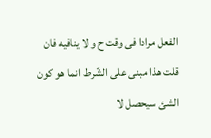الفعل مرادا فى وقت ح و لا ينافيه فان قلت هذا مبنى على الشّرط انما هو كون الشئ سيحصل لا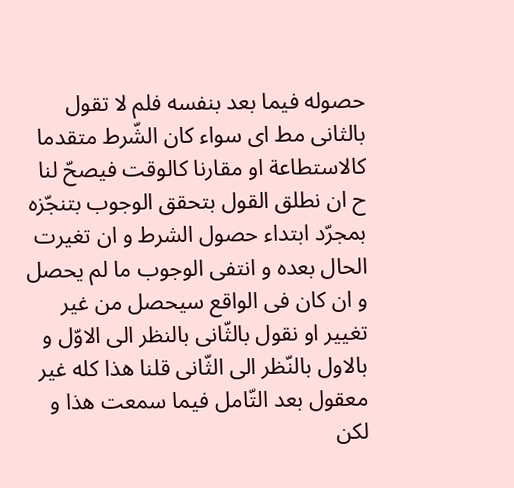حصوله فيما بعد بنفسه فلم لا تقول بالثانى مط اى سواء كان الشّرط متقدما كالاستطاعة او مقارنا كالوقت فيصحّ لنا ح ان نطلق القول بتحقق الوجوب بتنجّزه بمجرّد ابتداء حصول الشرط و ان تغيرت الحال بعده و انتفى الوجوب ما لم يحصل و ان كان فى الواقع سيحصل من غير تغيير او نقول بالثّانى بالنظر الى الاوّل و بالاول بالنّظر الى الثّانى قلنا هذا كله غير معقول بعد التّامل فيما سمعت هذا و لكن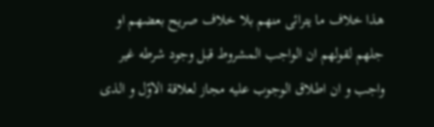هذا خلاف ما يترائى منهم بلا خلاف صريح بعضهم او جلهم لقولهم ان الواجب المشروط قبل وجود شرطه غير واجب و ان اطلاق الوجوب عليه مجاز لعلاقة الاوّل و الذى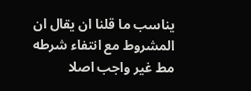يناسب ما قلنا ان يقال ان المشروط مع انتفاء شرطه مط غير واجب اصلا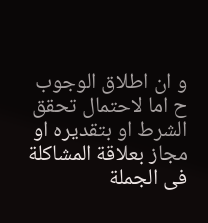و ان اطلاق الوجوب ح اما لاحتمال تحقق الشرط او بتقديره او مجاز بعلاقة المشاكلة فى الجملة